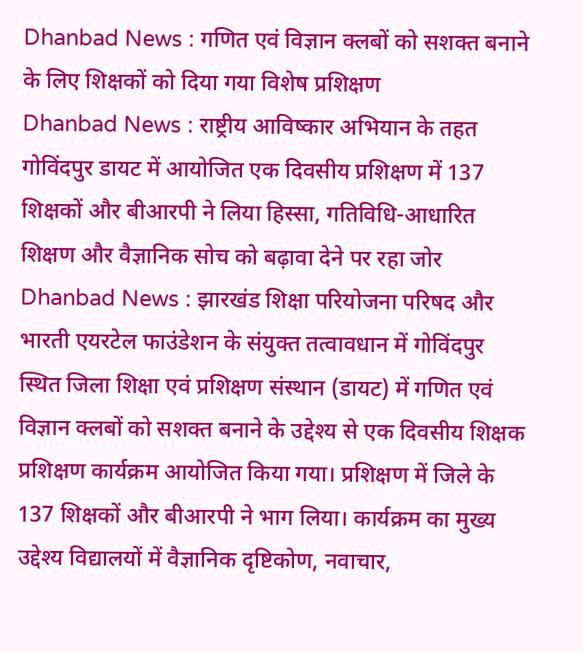Dhanbad News : गणित एवं विज्ञान क्लबों को सशक्त बनाने के लिए शिक्षकों को दिया गया विशेष प्रशिक्षण
Dhanbad News : राष्ट्रीय आविष्कार अभियान के तहत गोविंदपुर डायट में आयोजित एक दिवसीय प्रशिक्षण में 137 शिक्षकों और बीआरपी ने लिया हिस्सा, गतिविधि-आधारित शिक्षण और वैज्ञानिक सोच को बढ़ावा देने पर रहा जोर
Dhanbad News : झारखंड शिक्षा परियोजना परिषद और भारती एयरटेल फाउंडेशन के संयुक्त तत्वावधान में गोविंदपुर स्थित जिला शिक्षा एवं प्रशिक्षण संस्थान (डायट) में गणित एवं विज्ञान क्लबों को सशक्त बनाने के उद्देश्य से एक दिवसीय शिक्षक प्रशिक्षण कार्यक्रम आयोजित किया गया। प्रशिक्षण में जिले के 137 शिक्षकों और बीआरपी ने भाग लिया। कार्यक्रम का मुख्य उद्देश्य विद्यालयों में वैज्ञानिक दृष्टिकोण, नवाचार,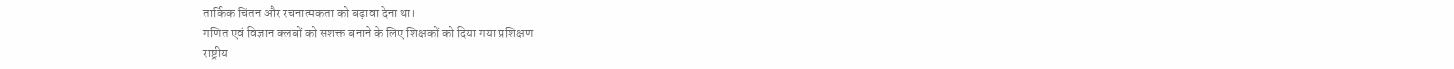तार्किक चिंतन और रचनात्मकता को बढ़ावा देना था।
गणित एवं विज्ञान क्लबों को सशक्त बनाने के लिए शिक्षकों को दिया गया प्रशिक्षण
राष्ट्रीय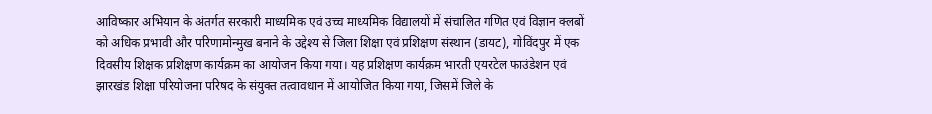आविष्कार अभियान के अंतर्गत सरकारी माध्यमिक एवं उच्च माध्यमिक विद्यालयों में संचालित गणित एवं विज्ञान क्लबों को अधिक प्रभावी और परिणामोन्मुख बनाने के उद्देश्य से जिला शिक्षा एवं प्रशिक्षण संस्थान (डायट), गोविंदपुर में एक दिवसीय शिक्षक प्रशिक्षण कार्यक्रम का आयोजन किया गया। यह प्रशिक्षण कार्यक्रम भारती एयरटेल फाउंडेशन एवं झारखंड शिक्षा परियोजना परिषद के संयुक्त तत्वावधान में आयोजित किया गया, जिसमें जिले के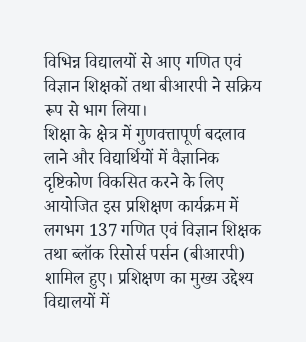विभिन्न विद्यालयों से आए गणित एवं विज्ञान शिक्षकों तथा बीआरपी ने सक्रिय रूप से भाग लिया।
शिक्षा के क्षेत्र में गुणवत्तापूर्ण बदलाव लाने और विद्यार्थियों में वैज्ञानिक दृष्टिकोण विकसित करने के लिए आयोजित इस प्रशिक्षण कार्यक्रम में लगभग 137 गणित एवं विज्ञान शिक्षक तथा ब्लॉक रिसोर्स पर्सन (बीआरपी) शामिल हुए। प्रशिक्षण का मुख्य उद्देश्य विद्यालयों में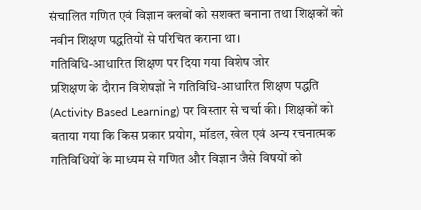संचालित गणित एवं विज्ञान क्लबों को सशक्त बनाना तथा शिक्षकों को नवीन शिक्षण पद्धतियों से परिचित कराना था।
गतिविधि-आधारित शिक्षण पर दिया गया विशेष जोर
प्रशिक्षण के दौरान विशेषज्ञों ने गतिविधि-आधारित शिक्षण पद्धति (Activity Based Learning) पर विस्तार से चर्चा की। शिक्षकों को बताया गया कि किस प्रकार प्रयोग, मॉडल, खेल एवं अन्य रचनात्मक गतिविधियों के माध्यम से गणित और विज्ञान जैसे विषयों को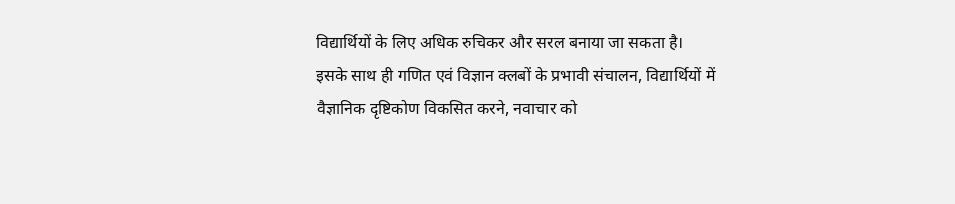विद्यार्थियों के लिए अधिक रुचिकर और सरल बनाया जा सकता है।
इसके साथ ही गणित एवं विज्ञान क्लबों के प्रभावी संचालन, विद्यार्थियों में वैज्ञानिक दृष्टिकोण विकसित करने, नवाचार को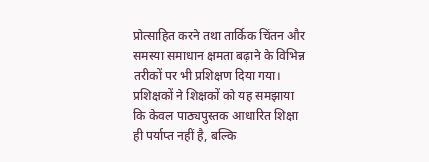प्रोत्साहित करने तथा तार्किक चिंतन और समस्या समाधान क्षमता बढ़ाने के विभिन्न तरीकों पर भी प्रशिक्षण दिया गया। प्रशिक्षकों ने शिक्षकों को यह समझाया कि केवल पाठ्यपुस्तक आधारित शिक्षा ही पर्याप्त नहीं है, बल्कि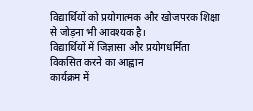विद्यार्थियों को प्रयोगात्मक और खोजपरक शिक्षा से जोड़ना भी आवश्यक है।
विद्यार्थियों में जिज्ञासा और प्रयोगधर्मिता विकसित करने का आह्वान
कार्यक्रम में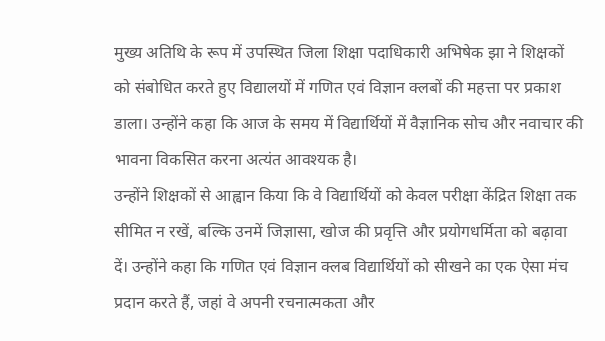मुख्य अतिथि के रूप में उपस्थित जिला शिक्षा पदाधिकारी अभिषेक झा ने शिक्षकों को संबोधित करते हुए विद्यालयों में गणित एवं विज्ञान क्लबों की महत्ता पर प्रकाश डाला। उन्होंने कहा कि आज के समय में विद्यार्थियों में वैज्ञानिक सोच और नवाचार की भावना विकसित करना अत्यंत आवश्यक है।
उन्होंने शिक्षकों से आह्वान किया कि वे विद्यार्थियों को केवल परीक्षा केंद्रित शिक्षा तक सीमित न रखें, बल्कि उनमें जिज्ञासा, खोज की प्रवृत्ति और प्रयोगधर्मिता को बढ़ावा दें। उन्होंने कहा कि गणित एवं विज्ञान क्लब विद्यार्थियों को सीखने का एक ऐसा मंच प्रदान करते हैं, जहां वे अपनी रचनात्मकता और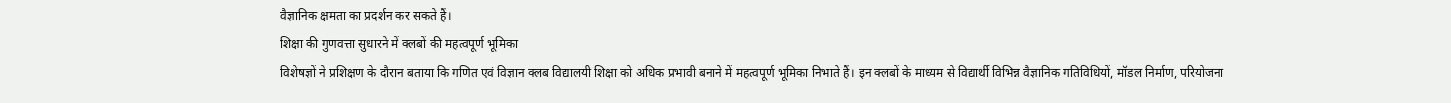वैज्ञानिक क्षमता का प्रदर्शन कर सकते हैं।
शिक्षा की गुणवत्ता सुधारने में क्लबों की महत्वपूर्ण भूमिका
विशेषज्ञों ने प्रशिक्षण के दौरान बताया कि गणित एवं विज्ञान क्लब विद्यालयी शिक्षा को अधिक प्रभावी बनाने में महत्वपूर्ण भूमिका निभाते हैं। इन क्लबों के माध्यम से विद्यार्थी विभिन्न वैज्ञानिक गतिविधियों, मॉडल निर्माण, परियोजना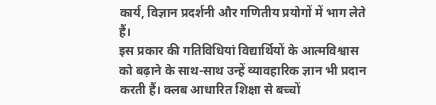कार्य, विज्ञान प्रदर्शनी और गणितीय प्रयोगों में भाग लेते हैं।
इस प्रकार की गतिविधियां विद्यार्थियों के आत्मविश्वास को बढ़ाने के साथ-साथ उन्हें व्यावहारिक ज्ञान भी प्रदान करती हैं। क्लब आधारित शिक्षा से बच्चों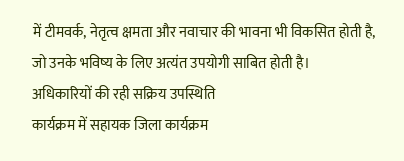में टीमवर्क, नेतृत्व क्षमता और नवाचार की भावना भी विकसित होती है, जो उनके भविष्य के लिए अत्यंत उपयोगी साबित होती है।
अधिकारियों की रही सक्रिय उपस्थिति
कार्यक्रम में सहायक जिला कार्यक्रम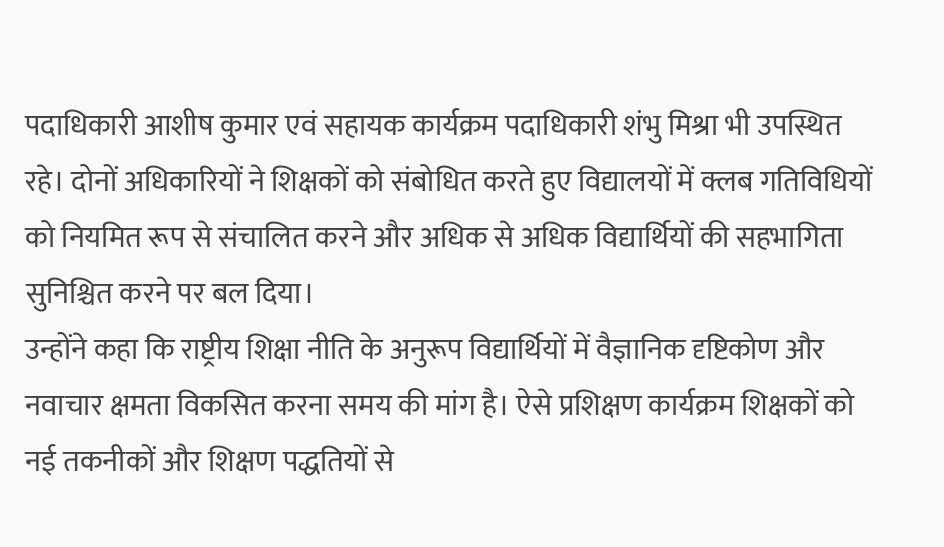पदाधिकारी आशीष कुमार एवं सहायक कार्यक्रम पदाधिकारी शंभु मिश्रा भी उपस्थित रहे। दोनों अधिकारियों ने शिक्षकों को संबोधित करते हुए विद्यालयों में क्लब गतिविधियों को नियमित रूप से संचालित करने और अधिक से अधिक विद्यार्थियों की सहभागिता सुनिश्चित करने पर बल दिया।
उन्होंने कहा कि राष्ट्रीय शिक्षा नीति के अनुरूप विद्यार्थियों में वैज्ञानिक दृष्टिकोण और नवाचार क्षमता विकसित करना समय की मांग है। ऐसे प्रशिक्षण कार्यक्रम शिक्षकों को नई तकनीकों और शिक्षण पद्धतियों से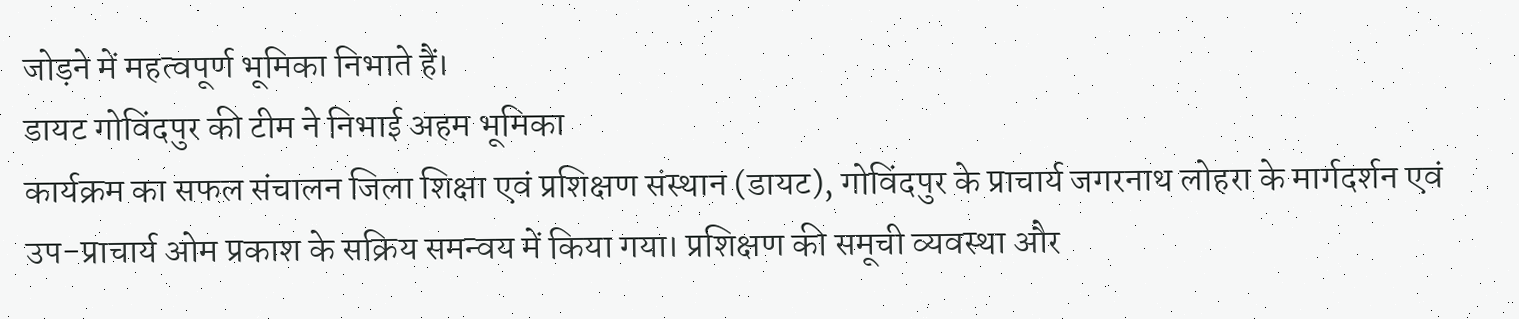जोड़ने में महत्वपूर्ण भूमिका निभाते हैं।
डायट गोविंदपुर की टीम ने निभाई अहम भूमिका
कार्यक्रम का सफल संचालन जिला शिक्षा एवं प्रशिक्षण संस्थान (डायट), गोविंदपुर के प्राचार्य जगरनाथ लोहरा के मार्गदर्शन एवं उप-प्राचार्य ओम प्रकाश के सक्रिय समन्वय में किया गया। प्रशिक्षण की समूची व्यवस्था और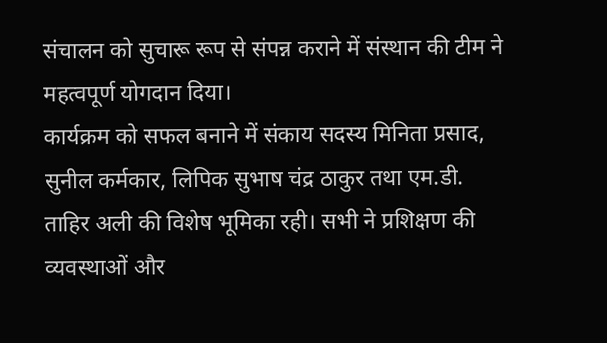संचालन को सुचारू रूप से संपन्न कराने में संस्थान की टीम ने महत्वपूर्ण योगदान दिया।
कार्यक्रम को सफल बनाने में संकाय सदस्य मिनिता प्रसाद, सुनील कर्मकार, लिपिक सुभाष चंद्र ठाकुर तथा एम.डी. ताहिर अली की विशेष भूमिका रही। सभी ने प्रशिक्षण की व्यवस्थाओं और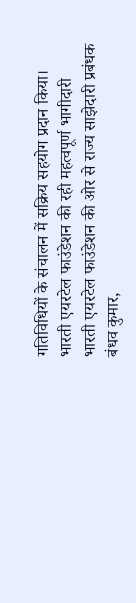गतिविधियों के संचालन में सक्रिय सहयोग प्रदान किया।
भारती एयरटेल फाउंडेशन की रही महत्वपूर्ण भागीदारी
भारती एयरटेल फाउंडेशन की ओर से राज्य साझेदारी प्रबंधक बंधव कुमार,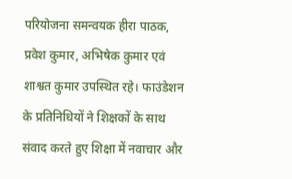परियोजना समन्वयक हीरा पाठक, प्रवेश कुमार, अभिषेक कुमार एवं शाश्वत कुमार उपस्थित रहे। फाउंडेशन के प्रतिनिधियों ने शिक्षकों के साथ संवाद करते हुए शिक्षा में नवाचार और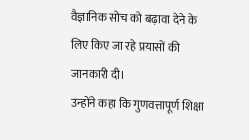वैज्ञानिक सोच को बढ़ावा देने के लिए किए जा रहे प्रयासों की जानकारी दी।
उन्होंने कहा कि गुणवत्तापूर्ण शिक्षा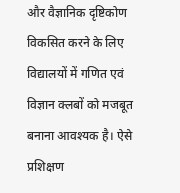और वैज्ञानिक दृष्टिकोण विकसित करने के लिए विद्यालयों में गणित एवं विज्ञान क्लबों को मजबूत बनाना आवश्यक है। ऐसे प्रशिक्षण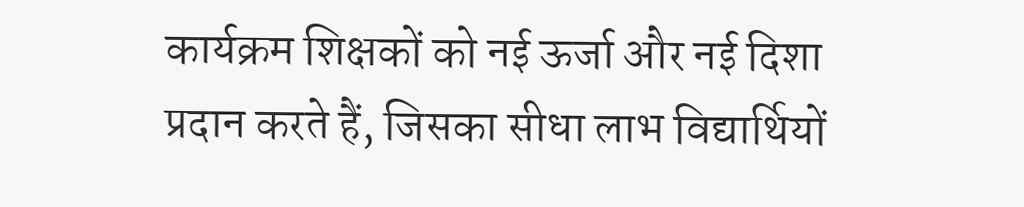कार्यक्रम शिक्षकों को नई ऊर्जा और नई दिशा प्रदान करते हैं, जिसका सीधा लाभ विद्यार्थियों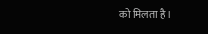को मिलता है।